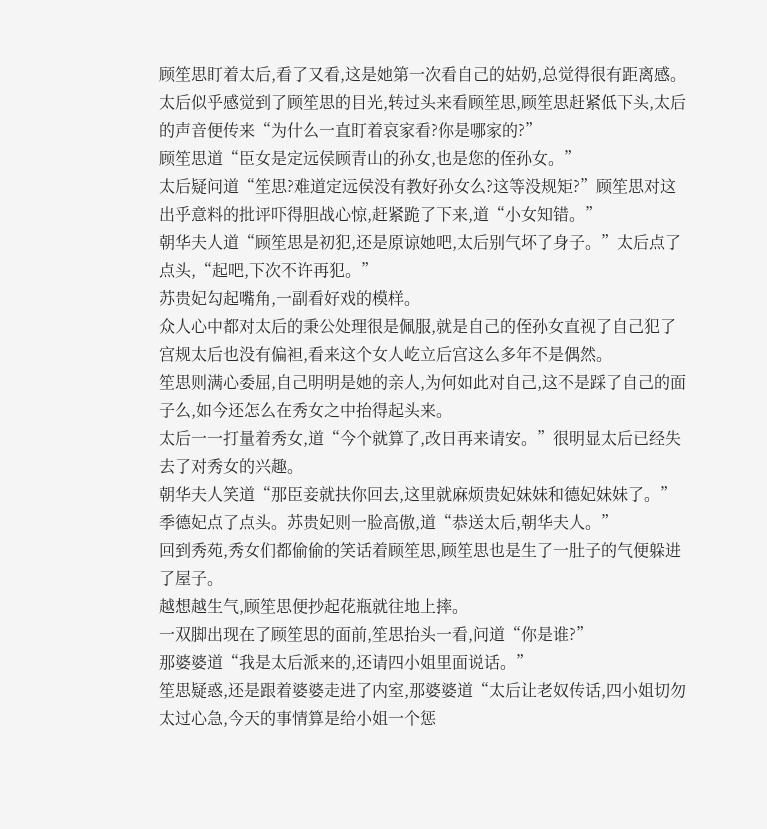顾笙思盯着太后,看了又看,这是她第一次看自己的姑奶,总觉得很有距离感。
太后似乎感觉到了顾笙思的目光,转过头来看顾笙思,顾笙思赶紧低下头,太后的声音便传来“为什么一直盯着哀家看?你是哪家的?”
顾笙思道“臣女是定远侯顾青山的孙女,也是您的侄孙女。”
太后疑问道“笙思?难道定远侯没有教好孙女么?这等没规矩?”顾笙思对这出乎意料的批评吓得胆战心惊,赶紧跪了下来,道“小女知错。”
朝华夫人道“顾笙思是初犯,还是原谅她吧,太后别气坏了身子。”太后点了点头,“起吧,下次不许再犯。”
苏贵妃勾起嘴角,一副看好戏的模样。
众人心中都对太后的秉公处理很是佩服,就是自己的侄孙女直视了自己犯了宫规太后也没有偏袒,看来这个女人屹立后宫这么多年不是偶然。
笙思则满心委屈,自己明明是她的亲人,为何如此对自己,这不是踩了自己的面子么,如今还怎么在秀女之中抬得起头来。
太后一一打量着秀女,道“今个就算了,改日再来请安。”很明显太后已经失去了对秀女的兴趣。
朝华夫人笑道“那臣妾就扶你回去,这里就麻烦贵妃妹妹和德妃妹妹了。”
季德妃点了点头。苏贵妃则一脸高傲,道“恭送太后,朝华夫人。”
回到秀苑,秀女们都偷偷的笑话着顾笙思,顾笙思也是生了一肚子的气便躲进了屋子。
越想越生气,顾笙思便抄起花瓶就往地上摔。
一双脚出现在了顾笙思的面前,笙思抬头一看,问道“你是谁?”
那婆婆道“我是太后派来的,还请四小姐里面说话。”
笙思疑惑,还是跟着婆婆走进了内室,那婆婆道“太后让老奴传话,四小姐切勿太过心急,今天的事情算是给小姐一个惩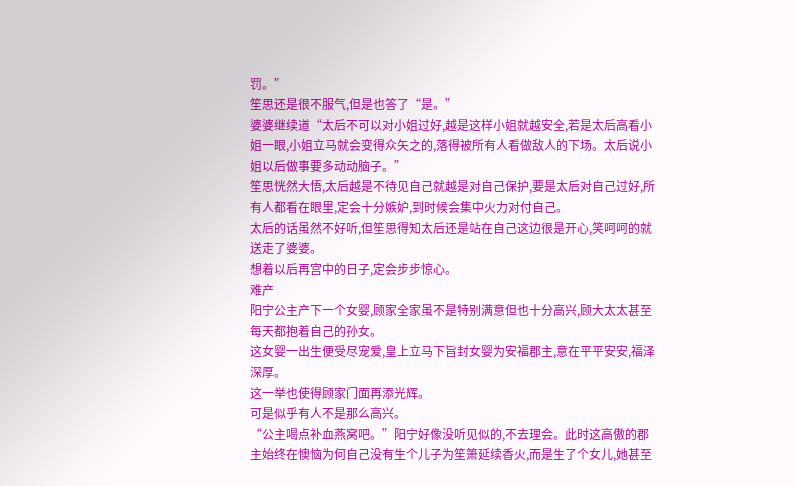罚。”
笙思还是很不服气,但是也答了“是。”
婆婆继续道“太后不可以对小姐过好,越是这样小姐就越安全,若是太后高看小姐一眼,小姐立马就会变得众矢之的,落得被所有人看做敌人的下场。太后说小姐以后做事要多动动脑子。”
笙思恍然大悟,太后越是不待见自己就越是对自己保护,要是太后对自己过好,所有人都看在眼里,定会十分嫉妒,到时候会集中火力对付自己。
太后的话虽然不好听,但笙思得知太后还是站在自己这边很是开心,笑呵呵的就送走了婆婆。
想着以后再宫中的日子,定会步步惊心。
难产
阳宁公主产下一个女婴,顾家全家虽不是特别满意但也十分高兴,顾大太太甚至每天都抱着自己的孙女。
这女婴一出生便受尽宠爱,皇上立马下旨封女婴为安福郡主,意在平平安安,福泽深厚。
这一举也使得顾家门面再添光辉。
可是似乎有人不是那么高兴。
“公主喝点补血燕窝吧。”阳宁好像没听见似的,不去理会。此时这高傲的郡主始终在懊恼为何自己没有生个儿子为笙箫延续香火,而是生了个女儿,她甚至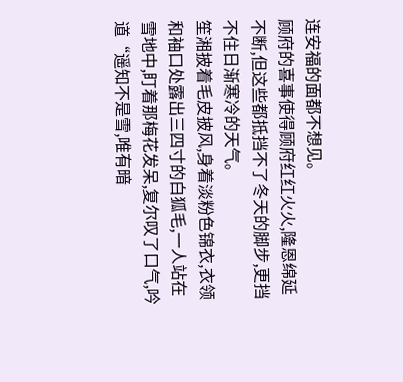连安福的面都不想见。
顾府的喜事使得顾府红红火火,隆恩绵延不断,但这些都抵挡不了冬天的脚步,更挡不住日渐寒冷的天气。
笙湘披着毛皮披风,身着淡粉色锦衣,衣领和袖口处露出三四寸的白狐毛,一人站在雪地中,盯着那梅花发呆,复尔叹了口气,吟道“遥知不是雪,唯有暗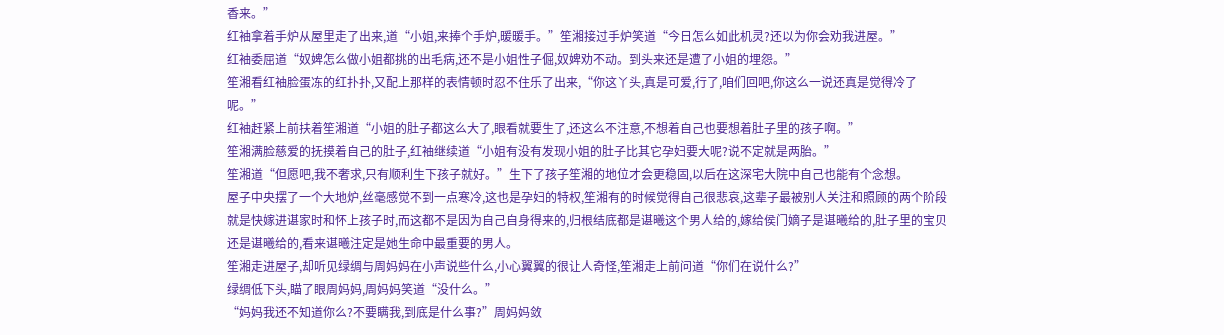香来。”
红袖拿着手炉从屋里走了出来,道“小姐,来捧个手炉,暖暖手。”笙湘接过手炉笑道“今日怎么如此机灵?还以为你会劝我进屋。”
红袖委屈道“奴婢怎么做小姐都挑的出毛病,还不是小姐性子倔,奴婢劝不动。到头来还是遭了小姐的埋怨。”
笙湘看红袖脸蛋冻的红扑扑,又配上那样的表情顿时忍不住乐了出来,“你这丫头,真是可爱,行了,咱们回吧,你这么一说还真是觉得冷了呢。”
红袖赶紧上前扶着笙湘道“小姐的肚子都这么大了,眼看就要生了,还这么不注意,不想着自己也要想着肚子里的孩子啊。”
笙湘满脸慈爱的抚摸着自己的肚子,红袖继续道“小姐有没有发现小姐的肚子比其它孕妇要大呢?说不定就是两胎。”
笙湘道“但愿吧,我不奢求,只有顺利生下孩子就好。”生下了孩子笙湘的地位才会更稳固,以后在这深宅大院中自己也能有个念想。
屋子中央摆了一个大地炉,丝毫感觉不到一点寒冷,这也是孕妇的特权,笙湘有的时候觉得自己很悲哀,这辈子最被别人关注和照顾的两个阶段就是快嫁进谌家时和怀上孩子时,而这都不是因为自己自身得来的,归根结底都是谌曦这个男人给的,嫁给侯门嫡子是谌曦给的,肚子里的宝贝还是谌曦给的,看来谌曦注定是她生命中最重要的男人。
笙湘走进屋子,却听见绿绸与周妈妈在小声说些什么,小心翼翼的很让人奇怪,笙湘走上前问道“你们在说什么?”
绿绸低下头,瞄了眼周妈妈,周妈妈笑道“没什么。”
“妈妈我还不知道你么?不要瞒我,到底是什么事?”周妈妈敛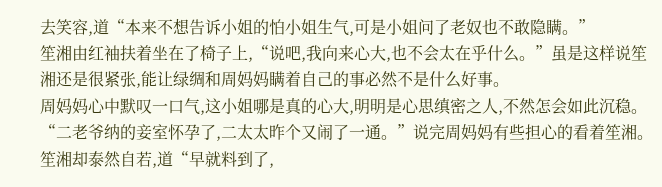去笑容,道“本来不想告诉小姐的怕小姐生气,可是小姐问了老奴也不敢隐瞒。”
笙湘由红袖扶着坐在了椅子上,“说吧,我向来心大,也不会太在乎什么。”虽是这样说笙湘还是很紧张,能让绿绸和周妈妈瞒着自己的事必然不是什么好事。
周妈妈心中默叹一口气,这小姐哪是真的心大,明明是心思缜密之人,不然怎会如此沉稳。“二老爷纳的妾室怀孕了,二太太昨个又闹了一通。”说完周妈妈有些担心的看着笙湘。
笙湘却泰然自若,道“早就料到了,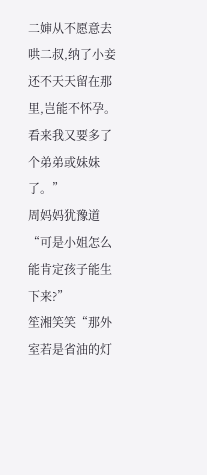二婶从不愿意去哄二叔,纳了小妾还不天天留在那里,岂能不怀孕。看来我又要多了个弟弟或妹妹了。”
周妈妈犹豫道“可是小姐怎么能肯定孩子能生下来?”
笙湘笑笑“那外室若是省油的灯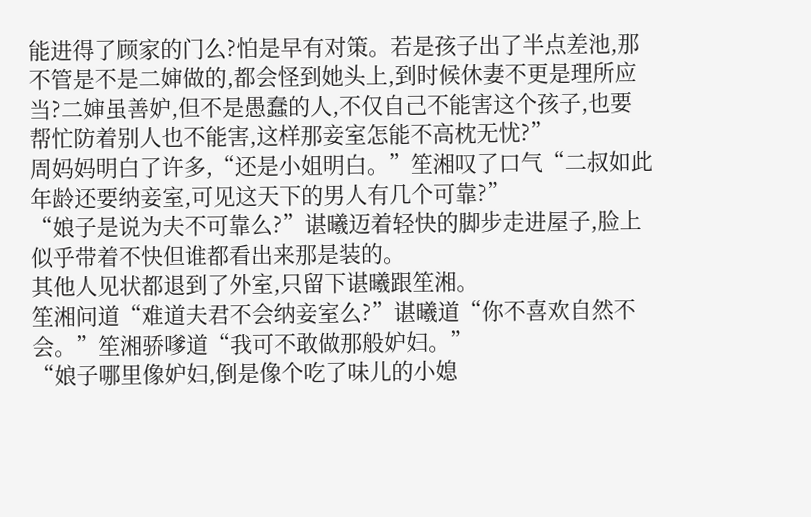能进得了顾家的门么?怕是早有对策。若是孩子出了半点差池,那不管是不是二婶做的,都会怪到她头上,到时候休妻不更是理所应当?二婶虽善妒,但不是愚蠢的人,不仅自己不能害这个孩子,也要帮忙防着别人也不能害,这样那妾室怎能不高枕无忧?”
周妈妈明白了许多,“还是小姐明白。”笙湘叹了口气“二叔如此年龄还要纳妾室,可见这天下的男人有几个可靠?”
“娘子是说为夫不可靠么?”谌曦迈着轻快的脚步走进屋子,脸上似乎带着不快但谁都看出来那是装的。
其他人见状都退到了外室,只留下谌曦跟笙湘。
笙湘问道“难道夫君不会纳妾室么?”谌曦道“你不喜欢自然不会。”笙湘骄嗲道“我可不敢做那般妒妇。”
“娘子哪里像妒妇,倒是像个吃了味儿的小媳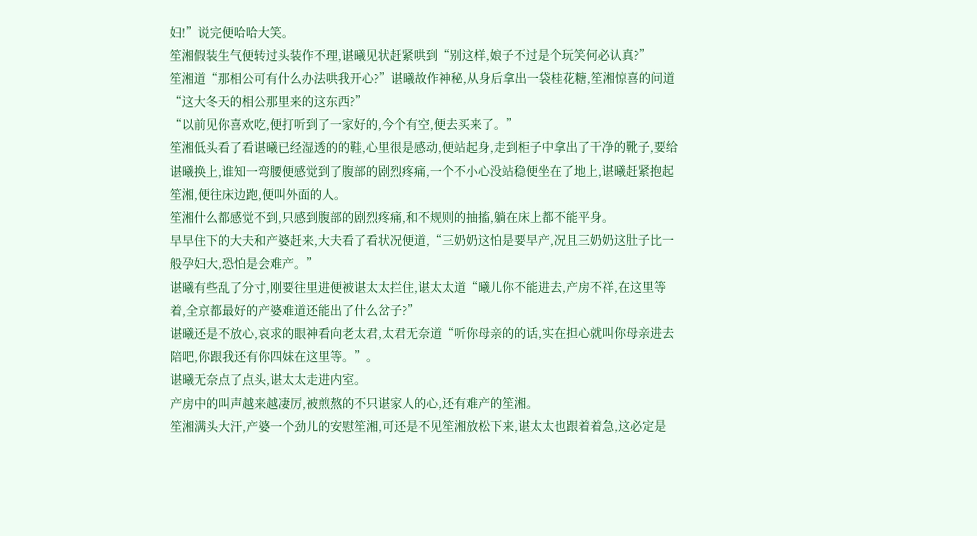妇!”说完便哈哈大笑。
笙湘假装生气便转过头装作不理,谌曦见状赶紧哄到“别这样,娘子不过是个玩笑何必认真?”
笙湘道“那相公可有什么办法哄我开心?”谌曦故作神秘,从身后拿出一袋桂花糖,笙湘惊喜的问道“这大冬天的相公那里来的这东西?”
“以前见你喜欢吃,便打听到了一家好的,今个有空,便去买来了。”
笙湘低头看了看谌曦已经湿透的的鞋,心里很是感动,便站起身,走到柜子中拿出了干净的靴子,要给谌曦换上,谁知一弯腰便感觉到了腹部的剧烈疼痛,一个不小心没站稳便坐在了地上,谌曦赶紧抱起笙湘,便往床边跑,便叫外面的人。
笙湘什么都感觉不到,只感到腹部的剧烈疼痛,和不规则的抽搐,躺在床上都不能平身。
早早住下的大夫和产婆赶来,大夫看了看状况便道,“三奶奶这怕是要早产,况且三奶奶这肚子比一般孕妇大,恐怕是会难产。”
谌曦有些乱了分寸,刚要往里进便被谌太太拦住,谌太太道“曦儿你不能进去,产房不祥,在这里等着,全京都最好的产婆难道还能出了什么岔子?”
谌曦还是不放心,哀求的眼神看向老太君,太君无奈道“听你母亲的的话,实在担心就叫你母亲进去陪吧,你跟我还有你四妹在这里等。”。
谌曦无奈点了点头,谌太太走进内室。
产房中的叫声越来越凄厉,被煎熬的不只谌家人的心,还有难产的笙湘。
笙湘满头大汗,产婆一个劲儿的安慰笙湘,可还是不见笙湘放松下来,谌太太也跟着着急,这必定是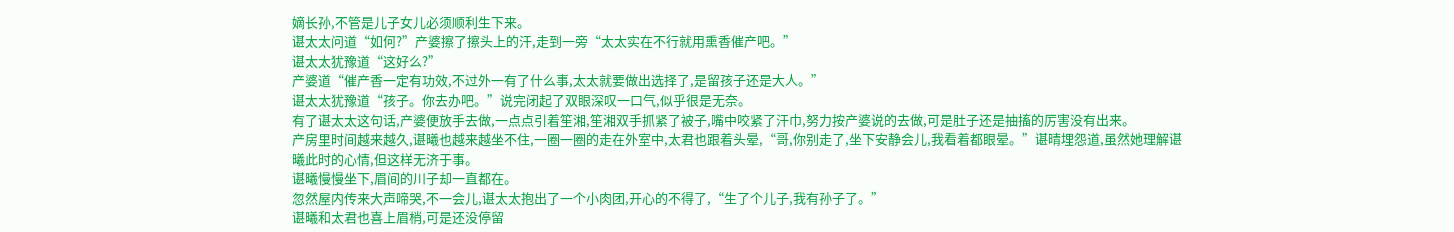嫡长孙,不管是儿子女儿必须顺利生下来。
谌太太问道“如何?”产婆擦了擦头上的汗,走到一旁“太太实在不行就用熏香催产吧。”
谌太太犹豫道“这好么?”
产婆道“催产香一定有功效,不过外一有了什么事,太太就要做出选择了,是留孩子还是大人。”
谌太太犹豫道“孩子。你去办吧。”说完闭起了双眼深叹一口气,似乎很是无奈。
有了谌太太这句话,产婆便放手去做,一点点引着笙湘,笙湘双手抓紧了被子,嘴中咬紧了汗巾,努力按产婆说的去做,可是肚子还是抽搐的厉害没有出来。
产房里时间越来越久,谌曦也越来越坐不住,一圈一圈的走在外室中,太君也跟着头晕,“哥,你别走了,坐下安静会儿,我看着都眼晕。”谌晴埋怨道,虽然她理解谌曦此时的心情,但这样无济于事。
谌曦慢慢坐下,眉间的川子却一直都在。
忽然屋内传来大声啼哭,不一会儿,谌太太抱出了一个小肉团,开心的不得了,“生了个儿子,我有孙子了。”
谌曦和太君也喜上眉梢,可是还没停留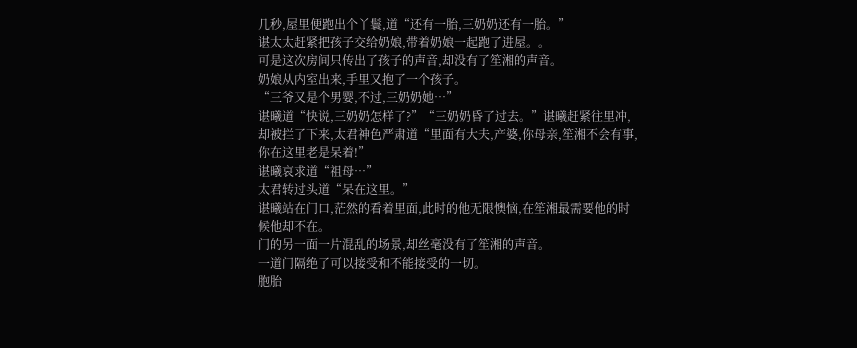几秒,屋里便跑出个丫鬟,道“还有一胎,三奶奶还有一胎。”
谌太太赶紧把孩子交给奶娘,带着奶娘一起跑了进屋。。
可是这次房间只传出了孩子的声音,却没有了笙湘的声音。
奶娘从内室出来,手里又抱了一个孩子。
“三爷又是个男婴,不过,三奶奶她…”
谌曦道“快说,三奶奶怎样了?”“三奶奶昏了过去。”谌曦赶紧往里冲,却被拦了下来,太君神色严肃道“里面有大夫,产婆,你母亲,笙湘不会有事,你在这里老是呆着!”
谌曦哀求道“祖母…”
太君转过头道“呆在这里。”
谌曦站在门口,茫然的看着里面,此时的他无限懊恼,在笙湘最需要他的时候他却不在。
门的另一面一片混乱的场景,却丝毫没有了笙湘的声音。
一道门隔绝了可以接受和不能接受的一切。
胞胎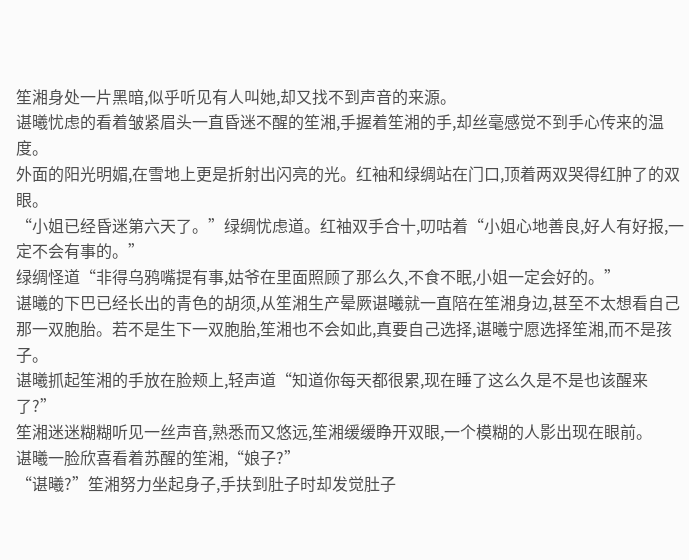笙湘身处一片黑暗,似乎听见有人叫她,却又找不到声音的来源。
谌曦忧虑的看着皱紧眉头一直昏迷不醒的笙湘,手握着笙湘的手,却丝毫感觉不到手心传来的温度。
外面的阳光明媚,在雪地上更是折射出闪亮的光。红袖和绿绸站在门口,顶着两双哭得红肿了的双眼。
“小姐已经昏迷第六天了。”绿绸忧虑道。红袖双手合十,叨咕着“小姐心地善良,好人有好报,一定不会有事的。”
绿绸怪道“非得乌鸦嘴提有事,姑爷在里面照顾了那么久,不食不眠,小姐一定会好的。”
谌曦的下巴已经长出的青色的胡须,从笙湘生产晕厥谌曦就一直陪在笙湘身边,甚至不太想看自己那一双胞胎。若不是生下一双胞胎,笙湘也不会如此,真要自己选择,谌曦宁愿选择笙湘,而不是孩子。
谌曦抓起笙湘的手放在脸颊上,轻声道“知道你每天都很累,现在睡了这么久是不是也该醒来了?”
笙湘迷迷糊糊听见一丝声音,熟悉而又悠远,笙湘缓缓睁开双眼,一个模糊的人影出现在眼前。
谌曦一脸欣喜看着苏醒的笙湘,“娘子?”
“谌曦?”笙湘努力坐起身子,手扶到肚子时却发觉肚子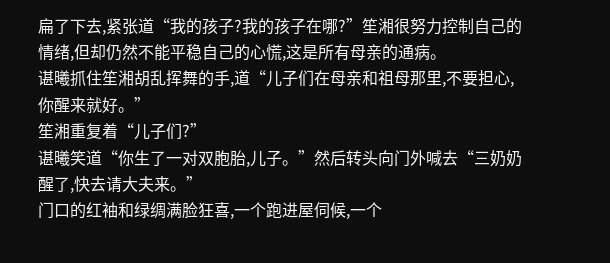扁了下去,紧张道“我的孩子?我的孩子在哪?”笙湘很努力控制自己的情绪,但却仍然不能平稳自己的心慌,这是所有母亲的通病。
谌曦抓住笙湘胡乱挥舞的手,道“儿子们在母亲和祖母那里,不要担心,你醒来就好。”
笙湘重复着“儿子们?”
谌曦笑道“你生了一对双胞胎,儿子。”然后转头向门外喊去“三奶奶醒了,快去请大夫来。”
门口的红袖和绿绸满脸狂喜,一个跑进屋伺候,一个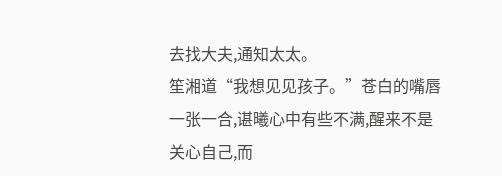去找大夫,通知太太。
笙湘道“我想见见孩子。”苍白的嘴唇一张一合,谌曦心中有些不满,醒来不是关心自己,而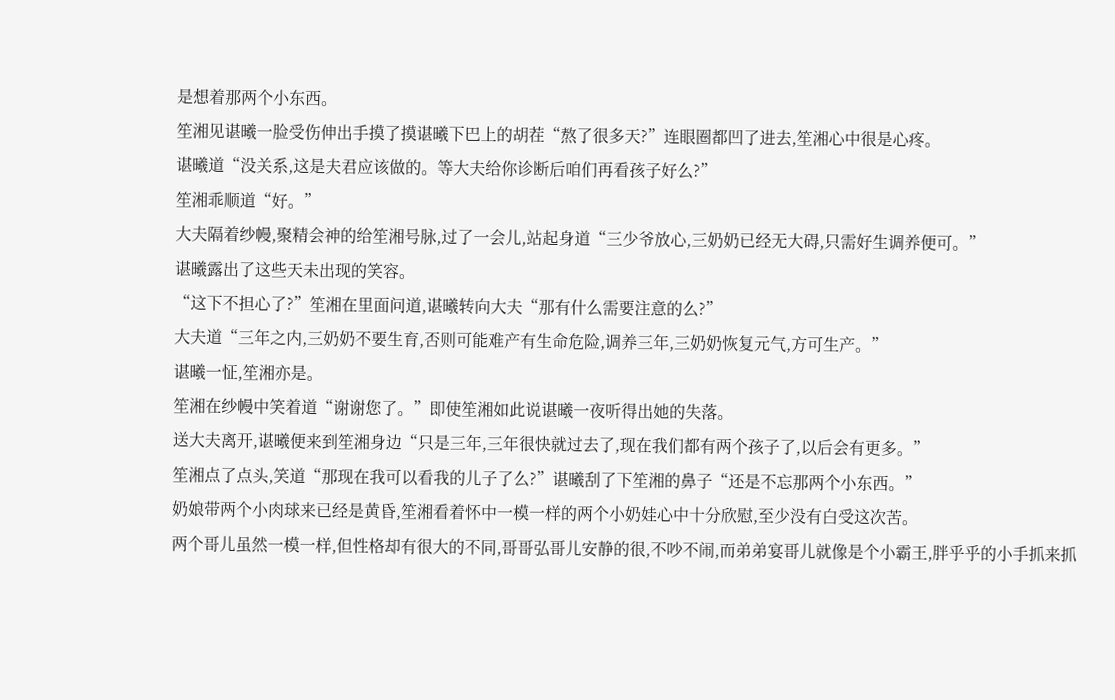是想着那两个小东西。
笙湘见谌曦一脸受伤伸出手摸了摸谌曦下巴上的胡茬“熬了很多天?”连眼圈都凹了进去,笙湘心中很是心疼。
谌曦道“没关系,这是夫君应该做的。等大夫给你诊断后咱们再看孩子好么?”
笙湘乖顺道“好。”
大夫隔着纱幔,聚精会神的给笙湘号脉,过了一会儿,站起身道“三少爷放心,三奶奶已经无大碍,只需好生调养便可。”
谌曦露出了这些天未出现的笑容。
“这下不担心了?”笙湘在里面问道,谌曦转向大夫“那有什么需要注意的么?”
大夫道“三年之内,三奶奶不要生育,否则可能难产有生命危险,调养三年,三奶奶恢复元气,方可生产。”
谌曦一怔,笙湘亦是。
笙湘在纱幔中笑着道“谢谢您了。”即使笙湘如此说谌曦一夜听得出她的失落。
送大夫离开,谌曦便来到笙湘身边“只是三年,三年很快就过去了,现在我们都有两个孩子了,以后会有更多。”
笙湘点了点头,笑道“那现在我可以看我的儿子了么?”谌曦刮了下笙湘的鼻子“还是不忘那两个小东西。”
奶娘带两个小肉球来已经是黄昏,笙湘看着怀中一模一样的两个小奶娃心中十分欣慰,至少没有白受这次苦。
两个哥儿虽然一模一样,但性格却有很大的不同,哥哥弘哥儿安静的很,不吵不闹,而弟弟宴哥儿就像是个小霸王,胖乎乎的小手抓来抓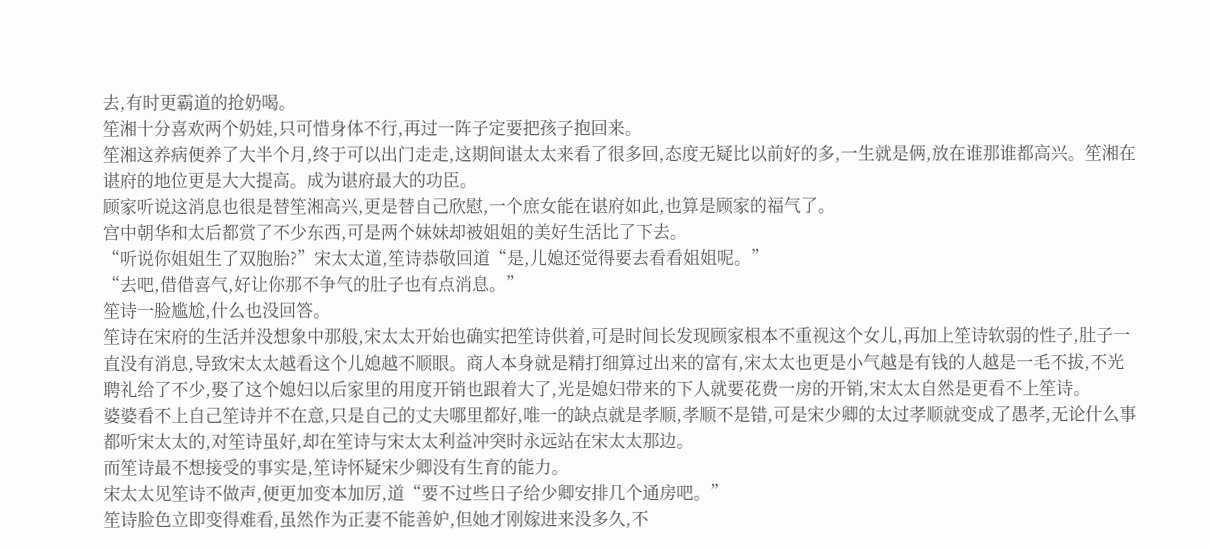去,有时更霸道的抢奶喝。
笙湘十分喜欢两个奶娃,只可惜身体不行,再过一阵子定要把孩子抱回来。
笙湘这养病便养了大半个月,终于可以出门走走,这期间谌太太来看了很多回,态度无疑比以前好的多,一生就是俩,放在谁那谁都高兴。笙湘在谌府的地位更是大大提高。成为谌府最大的功臣。
顾家听说这消息也很是替笙湘高兴,更是替自己欣慰,一个庶女能在谌府如此,也算是顾家的福气了。
宫中朝华和太后都赏了不少东西,可是两个妹妹却被姐姐的美好生活比了下去。
“听说你姐姐生了双胞胎?”宋太太道,笙诗恭敬回道“是,儿媳还觉得要去看看姐姐呢。”
“去吧,借借喜气,好让你那不争气的肚子也有点消息。”
笙诗一脸尴尬,什么也没回答。
笙诗在宋府的生活并没想象中那般,宋太太开始也确实把笙诗供着,可是时间长发现顾家根本不重视这个女儿,再加上笙诗软弱的性子,肚子一直没有消息,导致宋太太越看这个儿媳越不顺眼。商人本身就是精打细算过出来的富有,宋太太也更是小气越是有钱的人越是一毛不拔,不光聘礼给了不少,娶了这个媳妇以后家里的用度开销也跟着大了,光是媳妇带来的下人就要花费一房的开销,宋太太自然是更看不上笙诗。
婆婆看不上自己笙诗并不在意,只是自己的丈夫哪里都好,唯一的缺点就是孝顺,孝顺不是错,可是宋少卿的太过孝顺就变成了愚孝,无论什么事都听宋太太的,对笙诗虽好,却在笙诗与宋太太利益冲突时永远站在宋太太那边。
而笙诗最不想接受的事实是,笙诗怀疑宋少卿没有生育的能力。
宋太太见笙诗不做声,便更加变本加厉,道“要不过些日子给少卿安排几个通房吧。”
笙诗脸色立即变得难看,虽然作为正妻不能善妒,但她才刚嫁进来没多久,不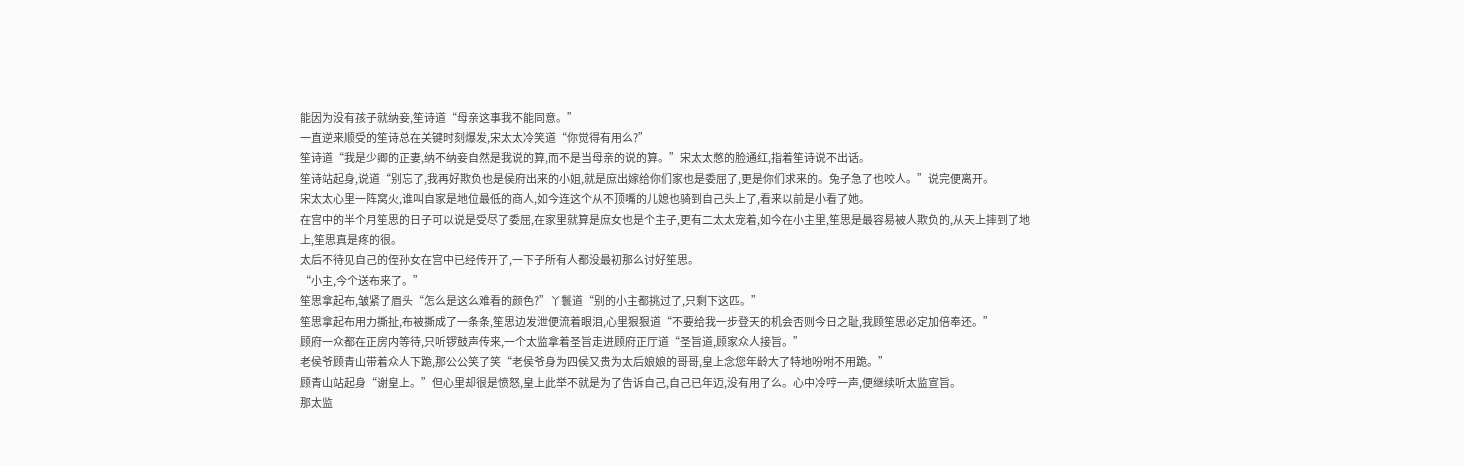能因为没有孩子就纳妾,笙诗道“母亲这事我不能同意。”
一直逆来顺受的笙诗总在关键时刻爆发,宋太太冷笑道“你觉得有用么?”
笙诗道“我是少卿的正妻,纳不纳妾自然是我说的算,而不是当母亲的说的算。”宋太太憋的脸通红,指着笙诗说不出话。
笙诗站起身,说道“别忘了,我再好欺负也是侯府出来的小姐,就是庶出嫁给你们家也是委屈了,更是你们求来的。兔子急了也咬人。”说完便离开。
宋太太心里一阵窝火,谁叫自家是地位最低的商人,如今连这个从不顶嘴的儿媳也骑到自己头上了,看来以前是小看了她。
在宫中的半个月笙思的日子可以说是受尽了委屈,在家里就算是庶女也是个主子,更有二太太宠着,如今在小主里,笙思是最容易被人欺负的,从天上摔到了地上,笙思真是疼的很。
太后不待见自己的侄孙女在宫中已经传开了,一下子所有人都没最初那么讨好笙思。
“小主,今个送布来了。”
笙思拿起布,皱紧了眉头“怎么是这么难看的颜色?”丫鬟道“别的小主都挑过了,只剩下这匹。”
笙思拿起布用力撕扯,布被撕成了一条条,笙思边发泄便流着眼泪,心里狠狠道“不要给我一步登天的机会否则今日之耻,我顾笙思必定加倍奉还。”
顾府一众都在正房内等待,只听锣鼓声传来,一个太监拿着圣旨走进顾府正厅道“圣旨道,顾家众人接旨。”
老侯爷顾青山带着众人下跪,那公公笑了笑“老侯爷身为四侯又贵为太后娘娘的哥哥,皇上念您年龄大了特地吩咐不用跪。”
顾青山站起身“谢皇上。”但心里却很是愤怒,皇上此举不就是为了告诉自己,自己已年迈,没有用了么。心中冷哼一声,便继续听太监宣旨。
那太监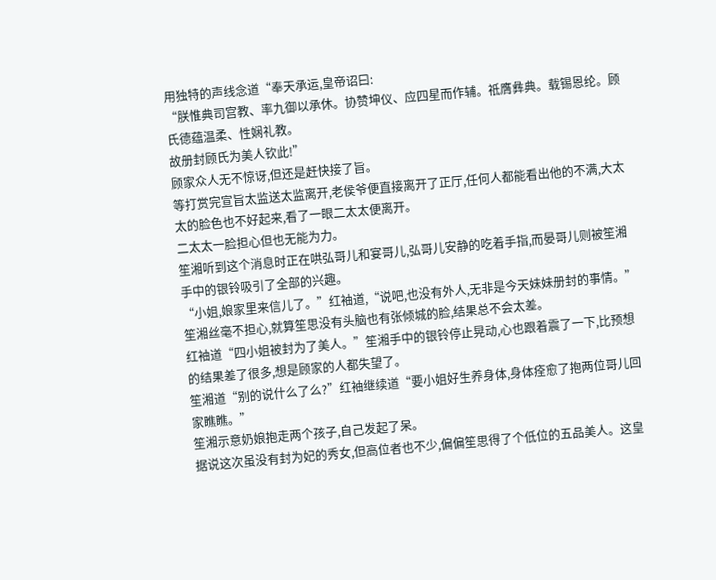用独特的声线念道“奉天承运,皇帝诏曰:
“朕惟典司宫教、率九御以承休。协赞坤仪、应四星而作辅。祗膺彝典。载锡恩纶。顾氏德蕴温柔、性娴礼教。
故册封顾氏为美人钦此!”
顾家众人无不惊讶,但还是赶快接了旨。
等打赏完宣旨太监送太监离开,老侯爷便直接离开了正厅,任何人都能看出他的不满,大太太的脸色也不好起来,看了一眼二太太便离开。
二太太一脸担心但也无能为力。
笙湘听到这个消息时正在哄弘哥儿和宴哥儿,弘哥儿安静的吃着手指,而晏哥儿则被笙湘手中的银铃吸引了全部的兴趣。
“小姐,娘家里来信儿了。”红袖道,“说吧,也没有外人,无非是今天妹妹册封的事情。”笙湘丝毫不担心,就算笙思没有头脑也有张倾城的脸,结果总不会太差。
红袖道“四小姐被封为了美人。”笙湘手中的银铃停止晃动,心也跟着震了一下,比预想的结果差了很多,想是顾家的人都失望了。
笙湘道“别的说什么了么?”红袖继续道“要小姐好生养身体,身体痊愈了抱两位哥儿回家瞧瞧。”
笙湘示意奶娘抱走两个孩子,自己发起了呆。
据说这次虽没有封为妃的秀女,但高位者也不少,偏偏笙思得了个低位的五品美人。这皇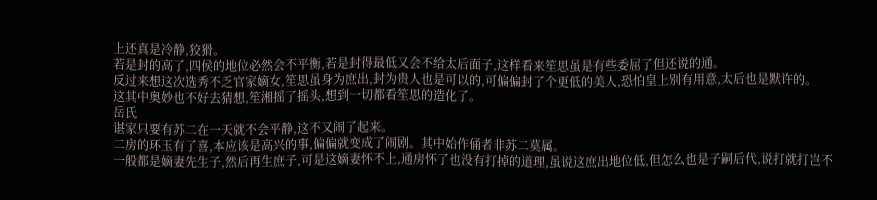上还真是冷静,狡猾。
若是封的高了,四侯的地位必然会不平衡,若是封得最低又会不给太后面子,这样看来笙思虽是有些委屈了但还说的通。
反过来想这次选秀不乏官家嫡女,笙思虽身为庶出,封为贵人也是可以的,可偏偏封了个更低的美人,恐怕皇上别有用意,太后也是默许的。
这其中奥妙也不好去猜想,笙湘摇了摇头,想到一切都看笙思的造化了。
岳氏
谌家只要有苏二在一天就不会平静,这不又闹了起来。
二房的环玉有了喜,本应该是高兴的事,偏偏就变成了闹剧。其中始作俑者非苏二莫属。
一般都是嫡妻先生子,然后再生庶子,可是这嫡妻怀不上,通房怀了也没有打掉的道理,虽说这庶出地位低,但怎么也是子嗣后代,说打就打岂不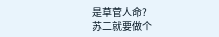是草菅人命?
苏二就要做个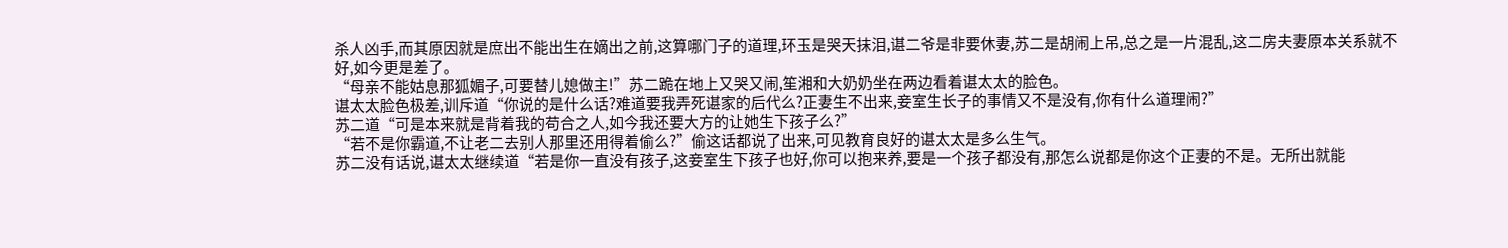杀人凶手,而其原因就是庶出不能出生在嫡出之前,这算哪门子的道理,环玉是哭天抹泪,谌二爷是非要休妻,苏二是胡闹上吊,总之是一片混乱,这二房夫妻原本关系就不好,如今更是差了。
“母亲不能姑息那狐媚子,可要替儿媳做主!”苏二跪在地上又哭又闹,笙湘和大奶奶坐在两边看着谌太太的脸色。
谌太太脸色极差,训斥道“你说的是什么话?难道要我弄死谌家的后代么?正妻生不出来,妾室生长子的事情又不是没有,你有什么道理闹?”
苏二道“可是本来就是背着我的苟合之人,如今我还要大方的让她生下孩子么?”
“若不是你霸道,不让老二去别人那里还用得着偷么?”偷这话都说了出来,可见教育良好的谌太太是多么生气。
苏二没有话说,谌太太继续道“若是你一直没有孩子,这妾室生下孩子也好,你可以抱来养,要是一个孩子都没有,那怎么说都是你这个正妻的不是。无所出就能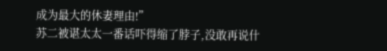成为最大的休妻理由!”
苏二被谌太太一番话吓得缩了脖子,没敢再说什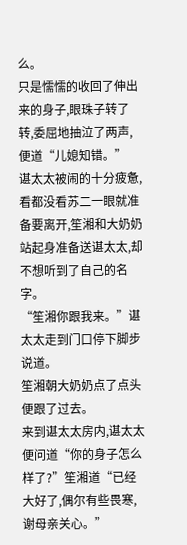么。
只是懦懦的收回了伸出来的身子,眼珠子转了转,委屈地抽泣了两声,便道“儿媳知错。”
谌太太被闹的十分疲惫,看都没看苏二一眼就准备要离开,笙湘和大奶奶站起身准备送谌太太,却不想听到了自己的名字。
“笙湘你跟我来。”谌太太走到门口停下脚步说道。
笙湘朝大奶奶点了点头便跟了过去。
来到谌太太房内,谌太太便问道“你的身子怎么样了?”笙湘道“已经大好了,偶尔有些畏寒,谢母亲关心。”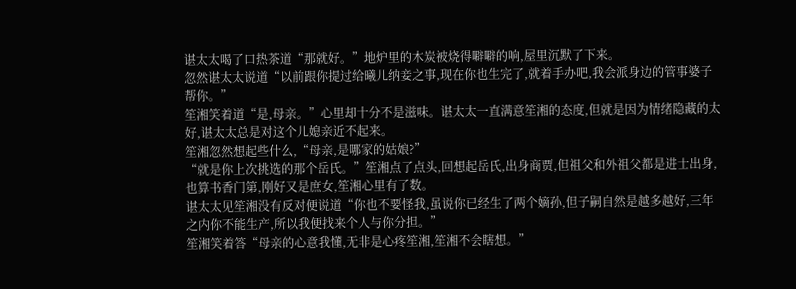谌太太喝了口热茶道“那就好。”地炉里的木炭被烧得噼噼的响,屋里沉默了下来。
忽然谌太太说道“以前跟你提过给曦儿纳妾之事,现在你也生完了,就着手办吧,我会派身边的管事婆子帮你。”
笙湘笑着道“是,母亲。”心里却十分不是滋味。谌太太一直满意笙湘的态度,但就是因为情绪隐藏的太好,谌太太总是对这个儿媳亲近不起来。
笙湘忽然想起些什么,“母亲,是哪家的姑娘?”
“就是你上次挑选的那个岳氏。”笙湘点了点头,回想起岳氏,出身商贾,但祖父和外祖父都是进士出身,也算书香门第,刚好又是庶女,笙湘心里有了数。
谌太太见笙湘没有反对便说道“你也不要怪我,虽说你已经生了两个嫡孙,但子嗣自然是越多越好,三年之内你不能生产,所以我便找来个人与你分担。”
笙湘笑着答“母亲的心意我懂,无非是心疼笙湘,笙湘不会瞎想。”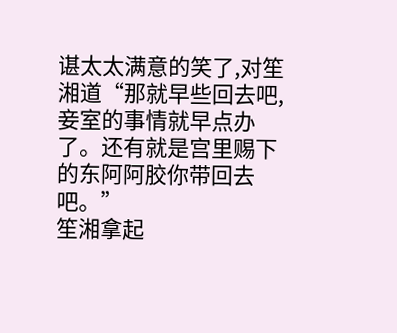谌太太满意的笑了,对笙湘道“那就早些回去吧,妾室的事情就早点办了。还有就是宫里赐下的东阿阿胶你带回去吧。”
笙湘拿起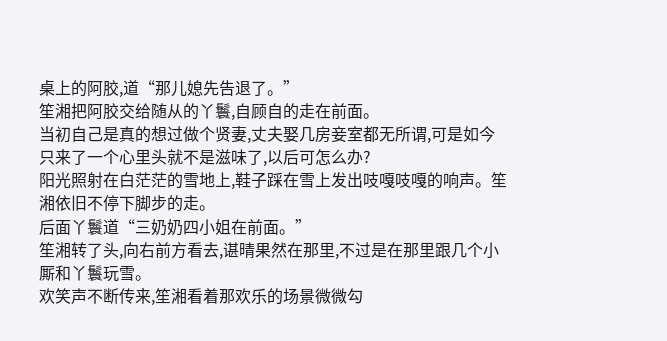桌上的阿胶,道“那儿媳先告退了。”
笙湘把阿胶交给随从的丫鬟,自顾自的走在前面。
当初自己是真的想过做个贤妻,丈夫娶几房妾室都无所谓,可是如今只来了一个心里头就不是滋味了,以后可怎么办?
阳光照射在白茫茫的雪地上,鞋子踩在雪上发出吱嘎吱嘎的响声。笙湘依旧不停下脚步的走。
后面丫鬟道“三奶奶四小姐在前面。”
笙湘转了头,向右前方看去,谌晴果然在那里,不过是在那里跟几个小厮和丫鬟玩雪。
欢笑声不断传来,笙湘看着那欢乐的场景微微勾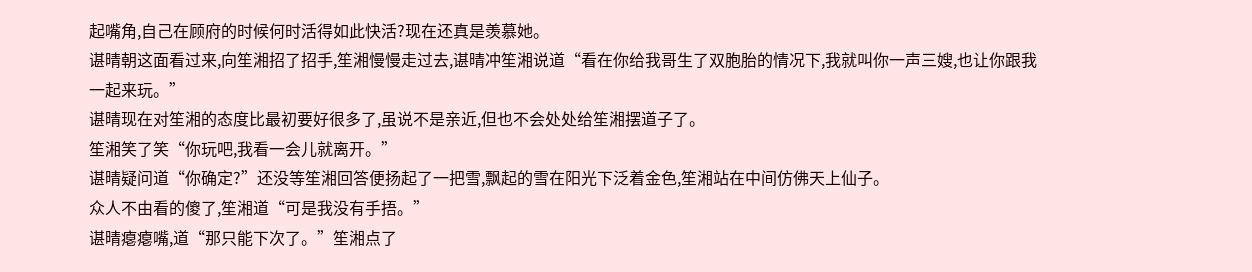起嘴角,自己在顾府的时候何时活得如此快活?现在还真是羡慕她。
谌晴朝这面看过来,向笙湘招了招手,笙湘慢慢走过去,谌晴冲笙湘说道“看在你给我哥生了双胞胎的情况下,我就叫你一声三嫂,也让你跟我一起来玩。”
谌晴现在对笙湘的态度比最初要好很多了,虽说不是亲近,但也不会处处给笙湘摆道子了。
笙湘笑了笑“你玩吧,我看一会儿就离开。”
谌晴疑问道“你确定?”还没等笙湘回答便扬起了一把雪,飘起的雪在阳光下泛着金色,笙湘站在中间仿佛天上仙子。
众人不由看的傻了,笙湘道“可是我没有手捂。”
谌晴瘪瘪嘴,道“那只能下次了。”笙湘点了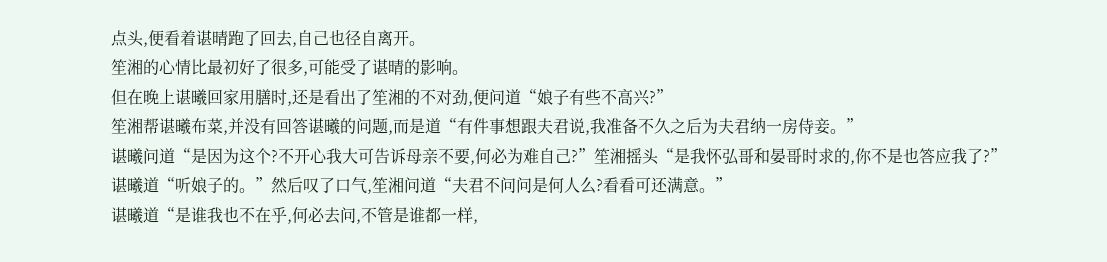点头,便看着谌晴跑了回去,自己也径自离开。
笙湘的心情比最初好了很多,可能受了谌晴的影响。
但在晚上谌曦回家用膳时,还是看出了笙湘的不对劲,便问道“娘子有些不高兴?”
笙湘帮谌曦布菜,并没有回答谌曦的问题,而是道“有件事想跟夫君说,我准备不久之后为夫君纳一房侍妾。”
谌曦问道“是因为这个?不开心我大可告诉母亲不要,何必为难自己?”笙湘摇头“是我怀弘哥和晏哥时求的,你不是也答应我了?”
谌曦道“听娘子的。”然后叹了口气,笙湘问道“夫君不问问是何人么?看看可还满意。”
谌曦道“是谁我也不在乎,何必去问,不管是谁都一样,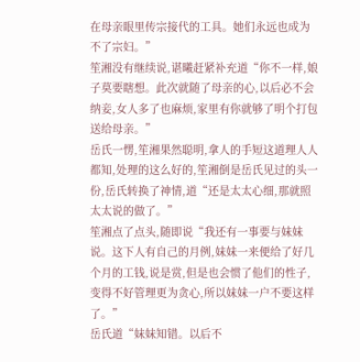在母亲眼里传宗接代的工具。她们永远也成为不了宗妇。”
笙湘没有继续说,谌曦赶紧补充道“你不一样,娘子莫要瞎想。此次就随了母亲的心,以后必不会纳妾,女人多了也麻烦,家里有你就够了明个打包送给母亲。”
岳氏一愣,笙湘果然聪明,拿人的手短这道理人人都知,处理的这么好的,笙湘倒是岳氏见过的头一份,岳氏转换了神情,道“还是太太心细,那就照太太说的做了。”
笙湘点了点头,随即说“我还有一事要与妹妹说。这下人有自己的月例,妹妹一来便给了好几个月的工钱,说是赏,但是也会惯了他们的性子,变得不好管理更为贪心,所以妹妹一户不要这样了。”
岳氏道“妹妹知错。以后不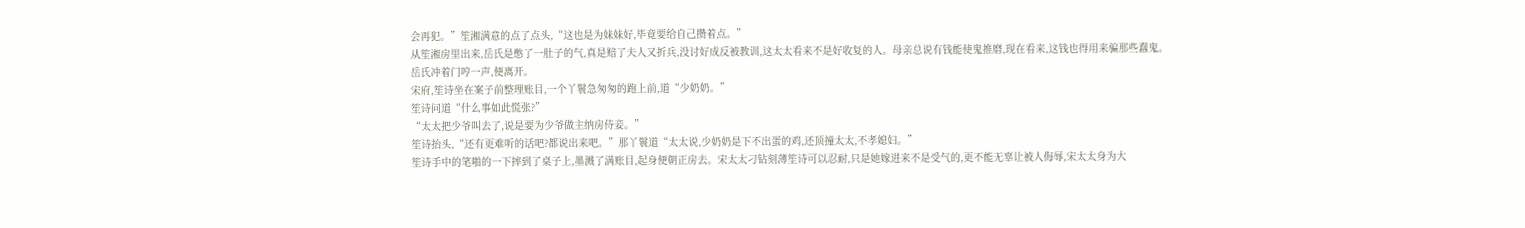会再犯。”笙湘满意的点了点头,“这也是为妹妹好,毕竟要给自己攒着点。”
从笙湘房里出来,岳氏是憋了一肚子的气,真是赔了夫人又折兵,没讨好成反被教训,这太太看来不是好收复的人。母亲总说有钱能使鬼推磨,现在看来,这钱也得用来骗那些蠢鬼。
岳氏冲着门哼一声,便离开。
宋府,笙诗坐在案子前整理账目,一个丫鬟急匆匆的跑上前,道“少奶奶。”
笙诗问道“什么事如此慌张?”
“太太把少爷叫去了,说是要为少爷做主纳房侍妾。”
笙诗抬头,“还有更难听的话吧?都说出来吧。”那丫鬟道“太太说,少奶奶是下不出蛋的鸡,还顶撞太太,不孝媳妇。”
笙诗手中的笔啪的一下摔到了桌子上,墨溅了满账目,起身便朝正房去。宋太太刁钻刻薄笙诗可以忍耐,只是她嫁进来不是受气的,更不能无辜让被人侮辱,宋太太身为大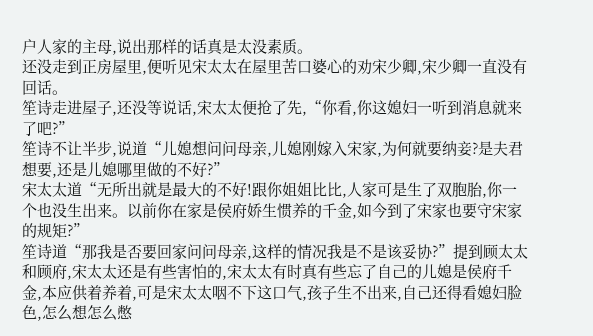户人家的主母,说出那样的话真是太没素质。
还没走到正房屋里,便听见宋太太在屋里苦口婆心的劝宋少卿,宋少卿一直没有回话。
笙诗走进屋子,还没等说话,宋太太便抢了先,“你看,你这媳妇一听到消息就来了吧?”
笙诗不让半步,说道“儿媳想问问母亲,儿媳刚嫁入宋家,为何就要纳妾?是夫君想要,还是儿媳哪里做的不好?”
宋太太道“无所出就是最大的不好!跟你姐姐比比,人家可是生了双胞胎,你一个也没生出来。以前你在家是侯府娇生惯养的千金,如今到了宋家也要守宋家的规矩?”
笙诗道“那我是否要回家问问母亲,这样的情况我是不是该妥协?”提到顾太太和顾府,宋太太还是有些害怕的,宋太太有时真有些忘了自己的儿媳是侯府千金,本应供着养着,可是宋太太咽不下这口气,孩子生不出来,自己还得看媳妇脸色,怎么想怎么憋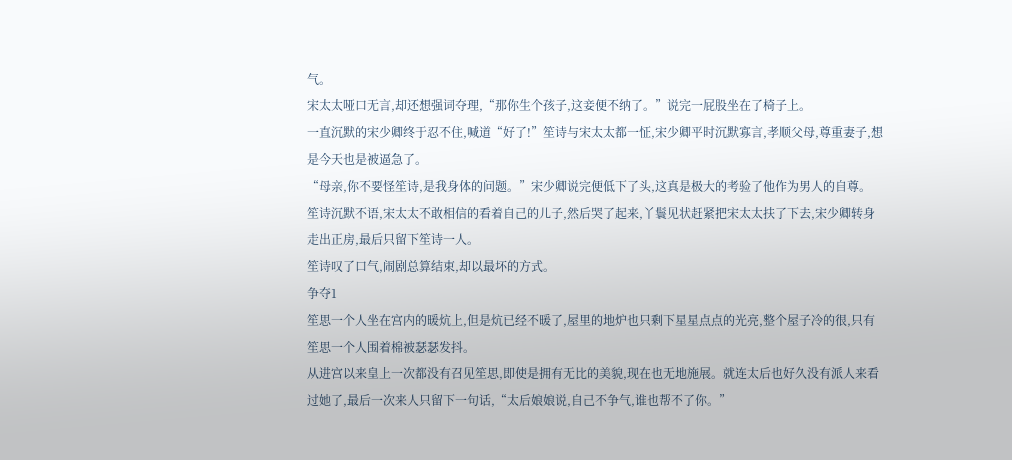气。
宋太太哑口无言,却还想强词夺理,“那你生个孩子,这妾便不纳了。”说完一屁股坐在了椅子上。
一直沉默的宋少卿终于忍不住,喊道“好了!”笙诗与宋太太都一怔,宋少卿平时沉默寡言,孝顺父母,尊重妻子,想是今天也是被逼急了。
“母亲,你不要怪笙诗,是我身体的问题。”宋少卿说完便低下了头,这真是极大的考验了他作为男人的自尊。
笙诗沉默不语,宋太太不敢相信的看着自己的儿子,然后哭了起来,丫鬟见状赶紧把宋太太扶了下去,宋少卿转身走出正房,最后只留下笙诗一人。
笙诗叹了口气,闹剧总算结束,却以最坏的方式。
争夺1
笙思一个人坐在宫内的暖炕上,但是炕已经不暖了,屋里的地炉也只剩下星星点点的光亮,整个屋子冷的很,只有笙思一个人围着棉被瑟瑟发抖。
从进宫以来皇上一次都没有召见笙思,即使是拥有无比的美貌,现在也无地施展。就连太后也好久没有派人来看过她了,最后一次来人只留下一句话,“太后娘娘说,自己不争气,谁也帮不了你。”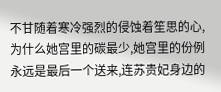不甘随着寒冷强烈的侵蚀着笙思的心,为什么她宫里的碳最少,她宫里的份例永远是最后一个送来,连苏贵妃身边的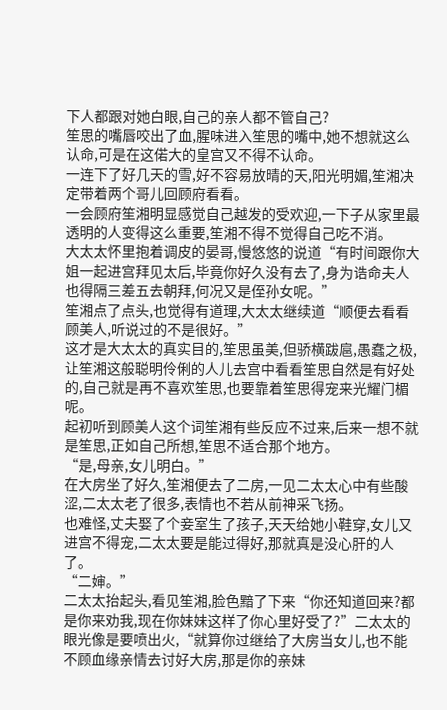下人都跟对她白眼,自己的亲人都不管自己?
笙思的嘴唇咬出了血,腥味进入笙思的嘴中,她不想就这么认命,可是在这偌大的皇宫又不得不认命。
一连下了好几天的雪,好不容易放晴的天,阳光明媚,笙湘决定带着两个哥儿回顾府看看。
一会顾府笙湘明显感觉自己越发的受欢迎,一下子从家里最透明的人变得这么重要,笙湘不得不觉得自己吃不消。
大太太怀里抱着调皮的晏哥,慢悠悠的说道“有时间跟你大姐一起进宫拜见太后,毕竟你好久没有去了,身为诰命夫人也得隔三差五去朝拜,何况又是侄孙女呢。”
笙湘点了点头,也觉得有道理,大太太继续道“顺便去看看顾美人,听说过的不是很好。”
这才是大太太的真实目的,笙思虽美,但骄横跋扈,愚蠢之极,让笙湘这般聪明伶俐的人儿去宫中看看笙思自然是有好处的,自己就是再不喜欢笙思,也要靠着笙思得宠来光耀门楣呢。
起初听到顾美人这个词笙湘有些反应不过来,后来一想不就是笙思,正如自己所想,笙思不适合那个地方。
“是,母亲,女儿明白。”
在大房坐了好久,笙湘便去了二房,一见二太太心中有些酸涩,二太太老了很多,表情也不若从前神采飞扬。
也难怪,丈夫娶了个妾室生了孩子,天天给她小鞋穿,女儿又进宫不得宠,二太太要是能过得好,那就真是没心肝的人了。
“二婶。”
二太太抬起头,看见笙湘,脸色黯了下来“你还知道回来?都是你来劝我,现在你妹妹这样了你心里好受了?”二太太的眼光像是要喷出火,“就算你过继给了大房当女儿,也不能不顾血缘亲情去讨好大房,那是你的亲妹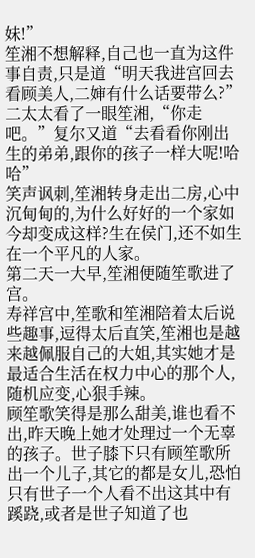妹!”
笙湘不想解释,自己也一直为这件事自责,只是道“明天我进宫回去看顾美人,二婶有什么话要带么?”
二太太看了一眼笙湘,“你走吧。”复尔又道“去看看你刚出生的弟弟,跟你的孩子一样大呢!哈哈”
笑声讽刺,笙湘转身走出二房,心中沉甸甸的,为什么好好的一个家如今却变成这样?生在侯门,还不如生在一个平凡的人家。
第二天一大早,笙湘便随笙歌进了宫。
寿祥宫中,笙歌和笙湘陪着太后说些趣事,逗得太后直笑,笙湘也是越来越佩服自己的大姐,其实她才是最适合生活在权力中心的那个人,随机应变,心狠手辣。
顾笙歌笑得是那么甜美,谁也看不出,昨天晚上她才处理过一个无辜的孩子。世子膝下只有顾笙歌所出一个儿子,其它的都是女儿,恐怕只有世子一个人看不出这其中有蹊跷,或者是世子知道了也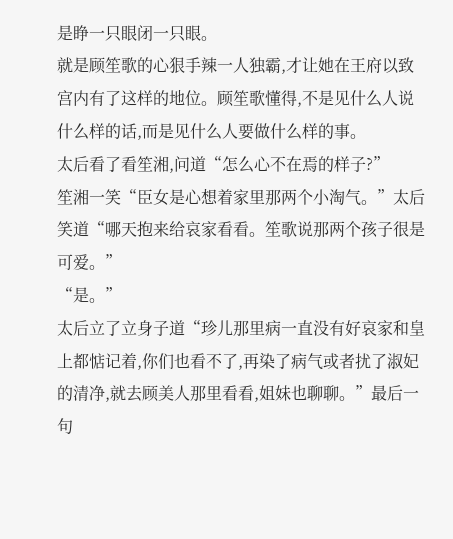是睁一只眼闭一只眼。
就是顾笙歌的心狠手辣一人独霸,才让她在王府以致宫内有了这样的地位。顾笙歌懂得,不是见什么人说什么样的话,而是见什么人要做什么样的事。
太后看了看笙湘,问道“怎么心不在焉的样子?”
笙湘一笑“臣女是心想着家里那两个小淘气。”太后笑道“哪天抱来给哀家看看。笙歌说那两个孩子很是可爱。”
“是。”
太后立了立身子道“珍儿那里病一直没有好哀家和皇上都惦记着,你们也看不了,再染了病气或者扰了淑妃的清净,就去顾美人那里看看,姐妹也聊聊。”最后一句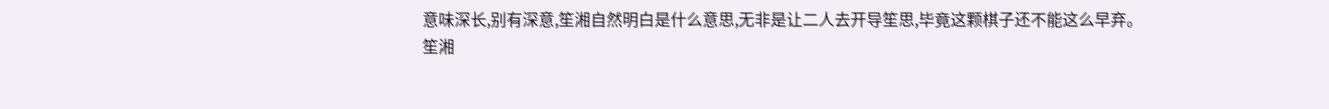意味深长,别有深意,笙湘自然明白是什么意思,无非是让二人去开导笙思,毕竟这颗棋子还不能这么早弃。
笙湘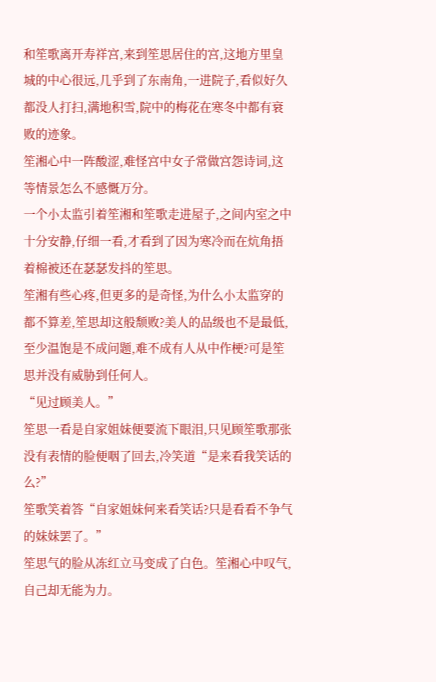和笙歌离开寿祥宫,来到笙思居住的宫,这地方里皇城的中心很远,几乎到了东南角,一进院子,看似好久都没人打扫,满地积雪,院中的梅花在寒冬中都有衰败的迹象。
笙湘心中一阵酸涩,难怪宫中女子常做宫怨诗词,这等情景怎么不感慨万分。
一个小太监引着笙湘和笙歌走进屋子,之间内室之中十分安静,仔细一看,才看到了因为寒冷而在炕角捂着棉被还在瑟瑟发抖的笙思。
笙湘有些心疼,但更多的是奇怪,为什么小太监穿的都不算差,笙思却这般颓败?美人的品级也不是最低,至少温饱是不成问题,难不成有人从中作梗?可是笙思并没有威胁到任何人。
“见过顾美人。”
笙思一看是自家姐妹便要流下眼泪,只见顾笙歌那张没有表情的脸便咽了回去,冷笑道“是来看我笑话的么?”
笙歌笑着答“自家姐妹何来看笑话?只是看看不争气的妹妹罢了。”
笙思气的脸从冻红立马变成了白色。笙湘心中叹气,自己却无能为力。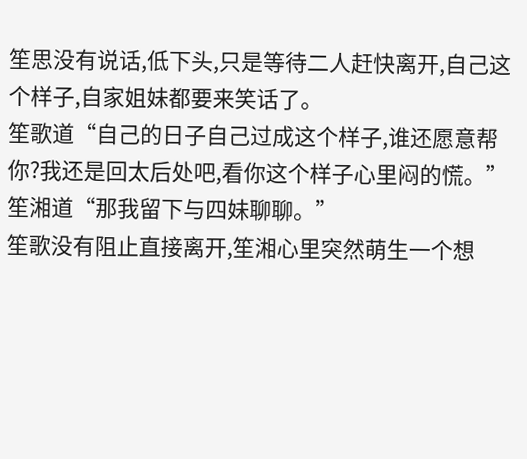笙思没有说话,低下头,只是等待二人赶快离开,自己这个样子,自家姐妹都要来笑话了。
笙歌道“自己的日子自己过成这个样子,谁还愿意帮你?我还是回太后处吧,看你这个样子心里闷的慌。”
笙湘道“那我留下与四妹聊聊。”
笙歌没有阻止直接离开,笙湘心里突然萌生一个想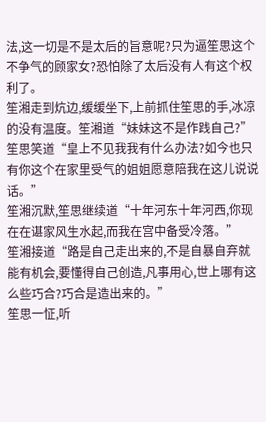法,这一切是不是太后的旨意呢?只为逼笙思这个不争气的顾家女?恐怕除了太后没有人有这个权利了。
笙湘走到炕边,缓缓坐下,上前抓住笙思的手,冰凉的没有温度。笙湘道“妹妹这不是作践自己?”
笙思笑道“皇上不见我我有什么办法?如今也只有你这个在家里受气的姐姐愿意陪我在这儿说说话。”
笙湘沉默,笙思继续道“十年河东十年河西,你现在在谌家风生水起,而我在宫中备受冷落。”
笙湘接道“路是自己走出来的,不是自暴自弃就能有机会,要懂得自己创造,凡事用心,世上哪有这么些巧合?巧合是造出来的。”
笙思一怔,听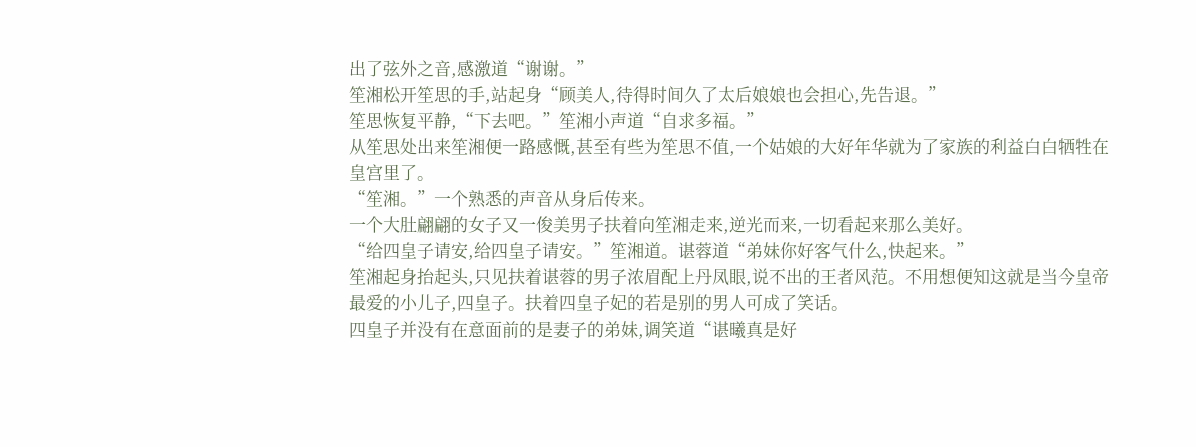出了弦外之音,感激道“谢谢。”
笙湘松开笙思的手,站起身“顾美人,待得时间久了太后娘娘也会担心,先告退。”
笙思恢复平静,“下去吧。”笙湘小声道“自求多福。”
从笙思处出来笙湘便一路感慨,甚至有些为笙思不值,一个姑娘的大好年华就为了家族的利益白白牺牲在皇宫里了。
“笙湘。”一个熟悉的声音从身后传来。
一个大肚翩翩的女子又一俊美男子扶着向笙湘走来,逆光而来,一切看起来那么美好。
“给四皇子请安,给四皇子请安。”笙湘道。谌蓉道“弟妹你好客气什么,快起来。”
笙湘起身抬起头,只见扶着谌蓉的男子浓眉配上丹凤眼,说不出的王者风范。不用想便知这就是当今皇帝最爱的小儿子,四皇子。扶着四皇子妃的若是别的男人可成了笑话。
四皇子并没有在意面前的是妻子的弟妹,调笑道“谌曦真是好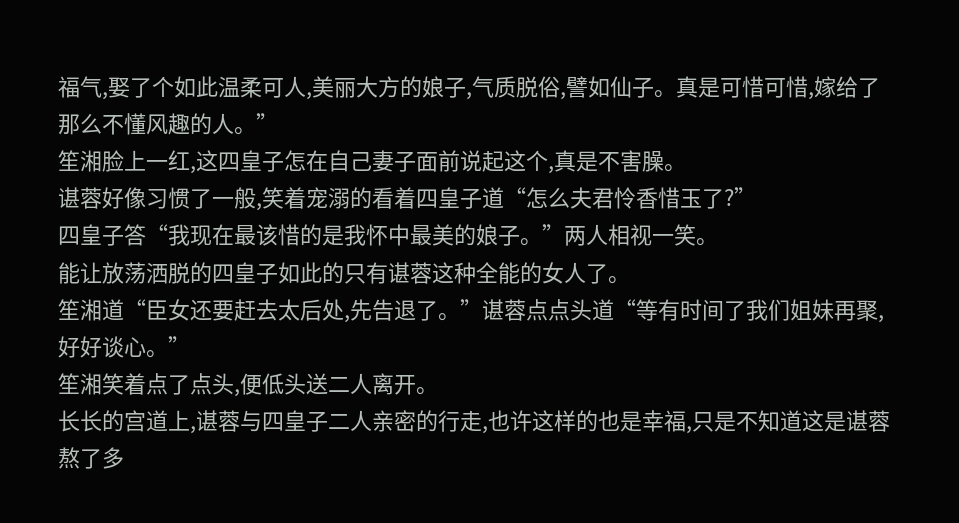福气,娶了个如此温柔可人,美丽大方的娘子,气质脱俗,譬如仙子。真是可惜可惜,嫁给了那么不懂风趣的人。”
笙湘脸上一红,这四皇子怎在自己妻子面前说起这个,真是不害臊。
谌蓉好像习惯了一般,笑着宠溺的看着四皇子道“怎么夫君怜香惜玉了?”
四皇子答“我现在最该惜的是我怀中最美的娘子。”两人相视一笑。
能让放荡洒脱的四皇子如此的只有谌蓉这种全能的女人了。
笙湘道“臣女还要赶去太后处,先告退了。”谌蓉点点头道“等有时间了我们姐妹再聚,好好谈心。”
笙湘笑着点了点头,便低头送二人离开。
长长的宫道上,谌蓉与四皇子二人亲密的行走,也许这样的也是幸福,只是不知道这是谌蓉熬了多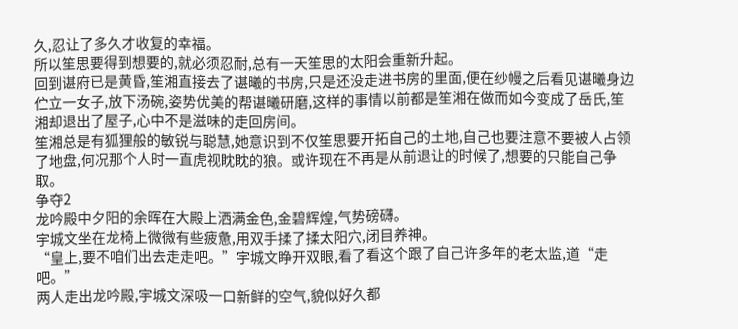久,忍让了多久才收复的幸福。
所以笙思要得到想要的,就必须忍耐,总有一天笙思的太阳会重新升起。
回到谌府已是黄昏,笙湘直接去了谌曦的书房,只是还没走进书房的里面,便在纱幔之后看见谌曦身边伫立一女子,放下汤碗,姿势优美的帮谌曦研磨,这样的事情以前都是笙湘在做而如今变成了岳氏,笙湘却退出了屋子,心中不是滋味的走回房间。
笙湘总是有狐狸般的敏锐与聪慧,她意识到不仅笙思要开拓自己的土地,自己也要注意不要被人占领了地盘,何况那个人时一直虎视眈眈的狼。或许现在不再是从前退让的时候了,想要的只能自己争取。
争夺2
龙吟殿中夕阳的余晖在大殿上洒满金色,金碧辉煌,气势磅礴。
宇城文坐在龙椅上微微有些疲惫,用双手揉了揉太阳穴,闭目养神。
“皇上,要不咱们出去走走吧。”宇城文睁开双眼,看了看这个跟了自己许多年的老太监,道“走吧。”
两人走出龙吟殿,宇城文深吸一口新鲜的空气,貌似好久都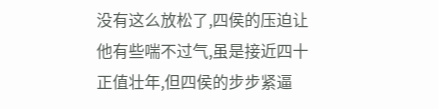没有这么放松了,四侯的压迫让他有些喘不过气,虽是接近四十正值壮年,但四侯的步步紧逼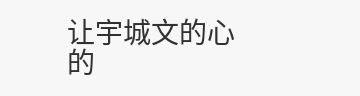让宇城文的心的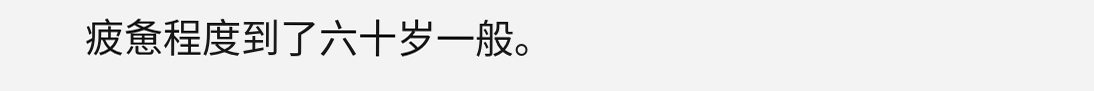疲惫程度到了六十岁一般。